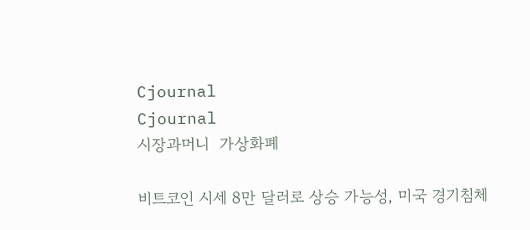Cjournal
Cjournal
시장과머니  가상화폐

비트코인 시세 8만 달러로 상승 가능성, 미국 경기침체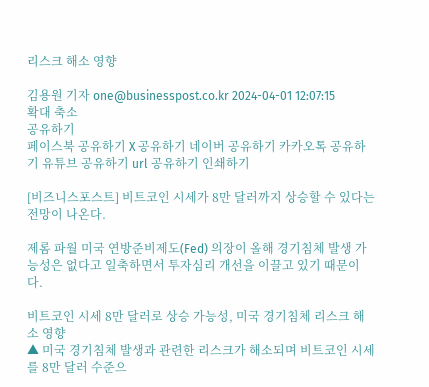리스크 해소 영향

김용원 기자 one@businesspost.co.kr 2024-04-01 12:07:15
확대 축소
공유하기
페이스북 공유하기 X 공유하기 네이버 공유하기 카카오톡 공유하기 유튜브 공유하기 url 공유하기 인쇄하기

[비즈니스포스트] 비트코인 시세가 8만 달러까지 상승할 수 있다는 전망이 나온다.

제롬 파월 미국 연방준비제도(Fed) 의장이 올해 경기침체 발생 가능성은 없다고 일축하면서 투자심리 개선을 이끌고 있기 때문이다.

비트코인 시세 8만 달러로 상승 가능성, 미국 경기침체 리스크 해소 영향
▲ 미국 경기침체 발생과 관련한 리스크가 해소되며 비트코인 시세를 8만 달러 수준으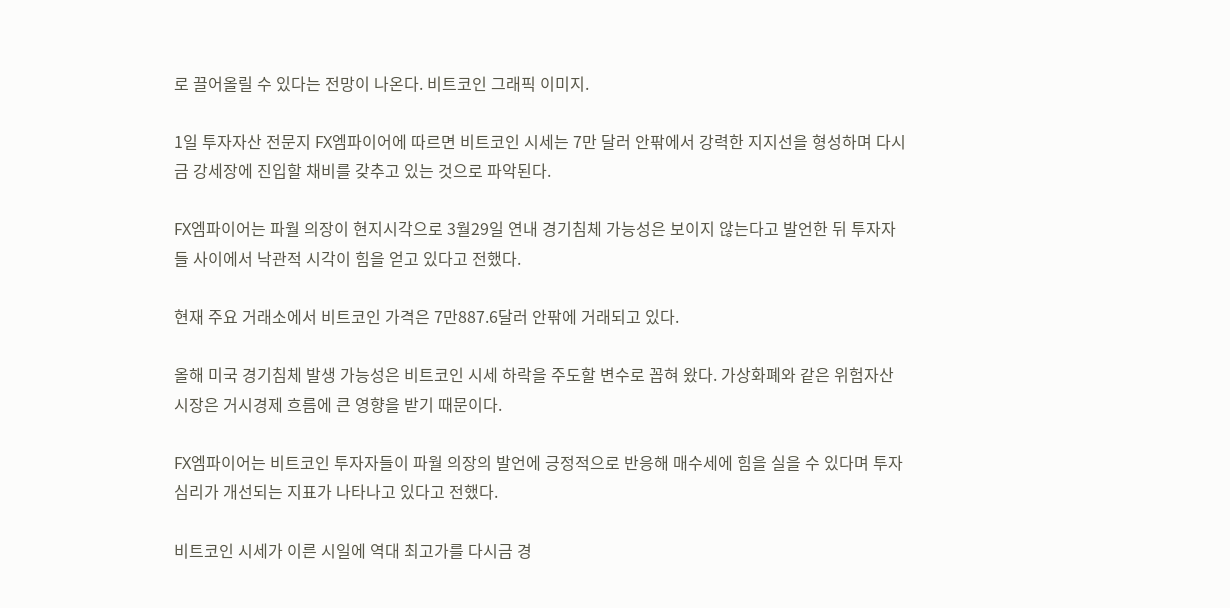로 끌어올릴 수 있다는 전망이 나온다. 비트코인 그래픽 이미지.

1일 투자자산 전문지 FX엠파이어에 따르면 비트코인 시세는 7만 달러 안팎에서 강력한 지지선을 형성하며 다시금 강세장에 진입할 채비를 갖추고 있는 것으로 파악된다.

FX엠파이어는 파월 의장이 현지시각으로 3월29일 연내 경기침체 가능성은 보이지 않는다고 발언한 뒤 투자자들 사이에서 낙관적 시각이 힘을 얻고 있다고 전했다.

현재 주요 거래소에서 비트코인 가격은 7만887.6달러 안팎에 거래되고 있다.

올해 미국 경기침체 발생 가능성은 비트코인 시세 하락을 주도할 변수로 꼽혀 왔다. 가상화폐와 같은 위험자산 시장은 거시경제 흐름에 큰 영향을 받기 때문이다.

FX엠파이어는 비트코인 투자자들이 파월 의장의 발언에 긍정적으로 반응해 매수세에 힘을 실을 수 있다며 투자심리가 개선되는 지표가 나타나고 있다고 전했다.

비트코인 시세가 이른 시일에 역대 최고가를 다시금 경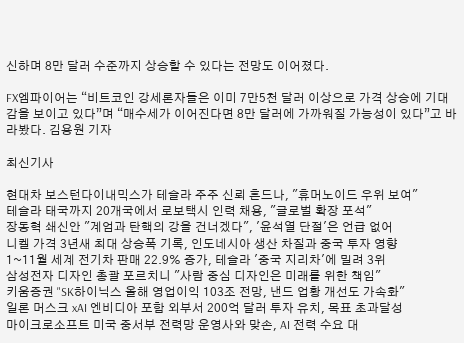신하며 8만 달러 수준까지 상승할 수 있다는 전망도 이어졌다.

FX엠파이어는 “비트코인 강세론자들은 이미 7만5천 달러 이상으로 가격 상승에 기대감을 보이고 있다”며 “매수세가 이어진다면 8만 달러에 가까워질 가능성이 있다”고 바라봤다. 김용원 기자

최신기사

현대차 보스턴다이내믹스가 테슬라 주주 신뢰 흔드나, "휴머노이드 우위 보여"
테슬라 태국까지 20개국에서 로보택시 인력 채용, "글로벌 확장 포석"
장동혁 쇄신안 "계엄과 탄핵의 강을 건너겠다", '윤석열 단절'은 언급 없어
니켈 가격 3년새 최대 상승폭 기록, 인도네시아 생산 차질과 중국 투자 영향
1~11월 세계 전기차 판매 22.9% 증가, 테슬라 '중국 지리차'에 밀려 3위
삼성전자 디자인 총괄 포르치니 "사람 중심 디자인은 미래를 위한 책임"
키움증권 "SK하이닉스 올해 영업이익 103조 전망, 낸드 업황 개선도 가속화"
일론 머스크 xAI 엔비디아 포함 외부서 200억 달러 투자 유치, 목표 초과달성
마이크로소프트 미국 중서부 전력망 운영사와 맞손, AI 전력 수요 대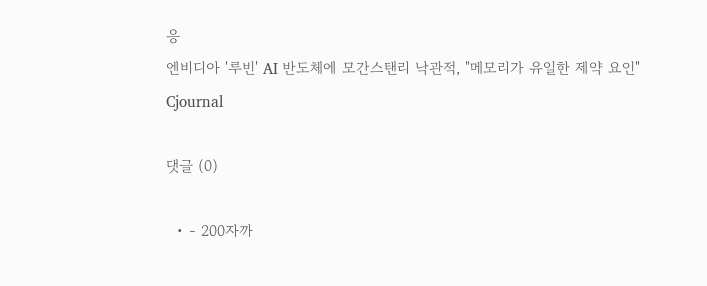응
엔비디아 '루빈' AI 반도체에 모간스탠리 낙관적, "메모리가 유일한 제약 요인"
Cjournal

댓글 (0)

  • - 200자까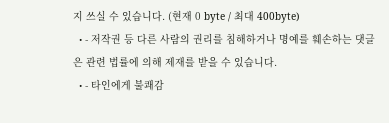지 쓰실 수 있습니다. (현재 0 byte / 최대 400byte)
  • - 저작권 등 다른 사람의 권리를 침해하거나 명예를 훼손하는 댓글은 관련 법률에 의해 제재를 받을 수 있습니다.
  • - 타인에게 불쾌감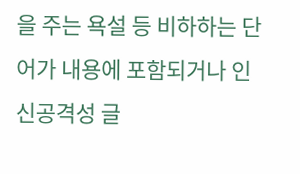을 주는 욕설 등 비하하는 단어가 내용에 포함되거나 인신공격성 글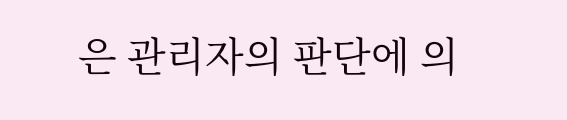은 관리자의 판단에 의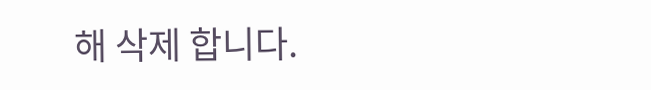해 삭제 합니다.